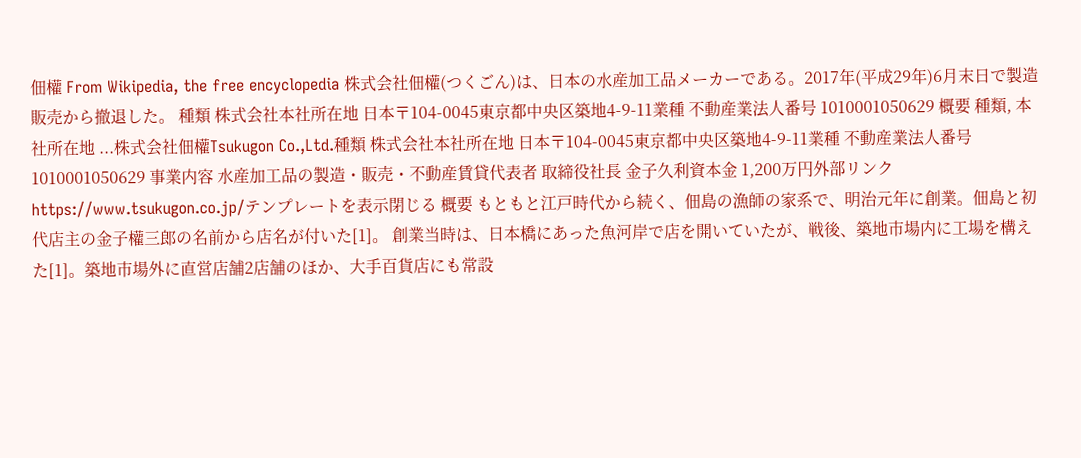佃權 From Wikipedia, the free encyclopedia 株式会社佃權(つくごん)は、日本の水産加工品メーカーである。2017年(平成29年)6月末日で製造販売から撤退した。 種類 株式会社本社所在地 日本〒104-0045東京都中央区築地4-9-11業種 不動産業法人番号 1010001050629 概要 種類, 本社所在地 ...株式会社佃權Tsukugon Co.,Ltd.種類 株式会社本社所在地 日本〒104-0045東京都中央区築地4-9-11業種 不動産業法人番号 1010001050629 事業内容 水産加工品の製造・販売・不動産賃貸代表者 取締役社長 金子久利資本金 1,200万円外部リンク https://www.tsukugon.co.jp/テンプレートを表示閉じる 概要 もともと江戸時代から続く、佃島の漁師の家系で、明治元年に創業。佃島と初代店主の金子權三郎の名前から店名が付いた[1]。 創業当時は、日本橋にあった魚河岸で店を開いていたが、戦後、築地市場内に工場を構えた[1]。築地市場外に直営店舗2店舗のほか、大手百貨店にも常設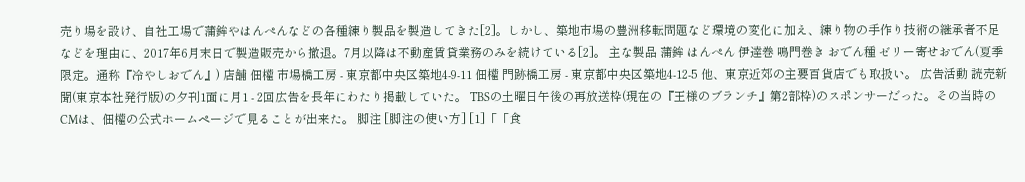売り場を設け、自社工場で蒲鉾やはんぺんなどの各種練り製品を製造してきた[2]。しかし、築地市場の豊洲移転問題など環境の変化に加え、練り物の手作り技術の継承者不足などを理由に、2017年6月末日で製造販売から撤退。7月以降は不動産賃貸業務のみを続けている[2]。 主な製品 蒲鉾 はんぺん 伊達巻 鳴門巻き おでん種 ゼリー寄せおでん(夏季限定。通称『冷やしおでん』) 店舗 佃權 市場橋工房 - 東京都中央区築地4-9-11 佃權 門跡橋工房 - 東京都中央区築地4-12-5 他、東京近郊の主要百貨店でも取扱い。 広告活動 読売新聞(東京本社発行版)の夕刊1面に月1 - 2回広告を長年にわたり掲載していた。 TBSの土曜日午後の再放送枠(現在の『王様のブランチ』第2部枠)のスポンサーだった。その当時のCMは、佃權の公式ホームページで見ることが出来た。 脚注 [脚注の使い方] [1]「「食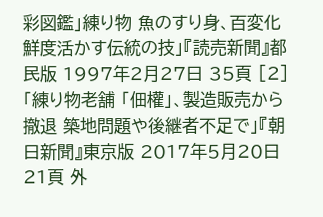彩図鑑」練り物 魚のすり身、百変化 鮮度活かす伝統の技」『読売新聞』都民版 1997年2月27日 35頁 [2]「練り物老舗 「佃權」、製造販売から撤退 築地問題や後継者不足で」『朝日新聞』東京版 2017年5月20日 21頁 外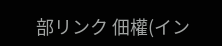部リンク 佃權(イン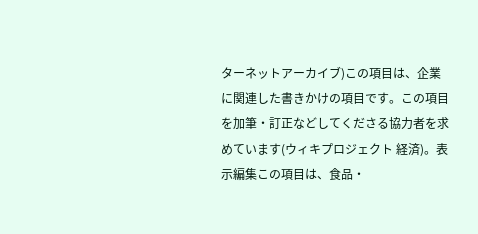ターネットアーカイブ)この項目は、企業に関連した書きかけの項目です。この項目を加筆・訂正などしてくださる協力者を求めています(ウィキプロジェクト 経済)。表示編集この項目は、食品・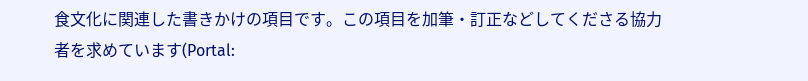食文化に関連した書きかけの項目です。この項目を加筆・訂正などしてくださる協力者を求めています(Portal: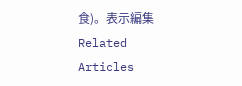食)。表示編集 Related Articles